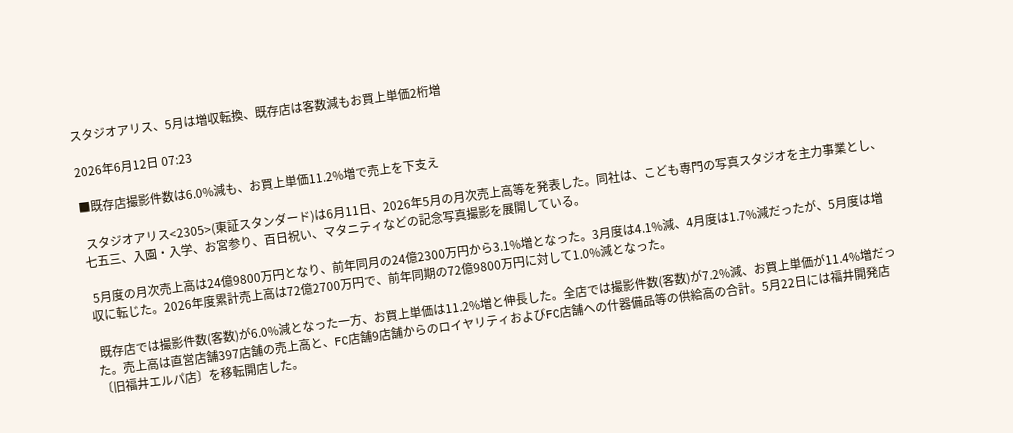スタジオアリス、5月は増収転換、既存店は客数減もお買上単価2桁増

2026年6月12日 07:23

■既存店撮影件数は6.0%減も、お買上単価11.2%増で売上を下支え

 スタジオアリス<2305>(東証スタンダード)は6月11日、2026年5月の月次売上高等を発表した。同社は、こども専門の写真スタジオを主力事業とし、七五三、入園・入学、お宮参り、百日祝い、マタニティなどの記念写真撮影を展開している。

 5月度の月次売上高は24億9800万円となり、前年同月の24億2300万円から3.1%増となった。3月度は4.1%減、4月度は1.7%減だったが、5月度は増収に転じた。2026年度累計売上高は72億2700万円で、前年同期の72億9800万円に対して1.0%減となった。

 既存店では撮影件数(客数)が6.0%減となった一方、お買上単価は11.2%増と伸長した。全店では撮影件数(客数)が7.2%減、お買上単価が11.4%増だった。売上高は直営店舗397店舗の売上高と、FC店舗9店舗からのロイヤリティおよびFC店舗への什器備品等の供給高の合計。5月22日には福井開発店〔旧福井エルパ店〕を移転開店した。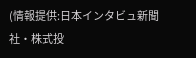(情報提供:日本インタビュ新聞社・株式投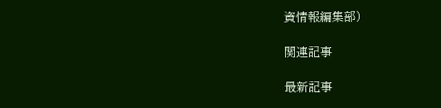資情報編集部)

関連記事

最新記事